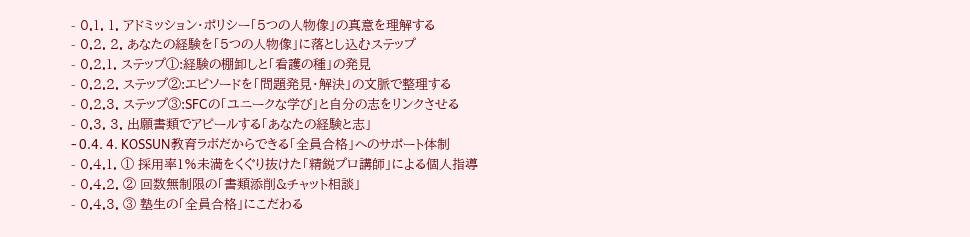- 0.1. 1. アドミッション・ポリシー「5つの人物像」の真意を理解する
- 0.2. 2. あなたの経験を「5つの人物像」に落とし込むステップ
- 0.2.1. ステップ①:経験の棚卸しと「看護の種」の発見
- 0.2.2. ステップ②:エピソードを「問題発見・解決」の文脈で整理する
- 0.2.3. ステップ③:SFCの「ユニークな学び」と自分の志をリンクさせる
- 0.3. 3. 出願書類でアピールする「あなたの経験と志」
- 0.4. 4. KOSSUN教育ラボだからできる「全員合格」へのサポート体制
- 0.4.1. ① 採用率1%未満をくぐり抜けた「精鋭プロ講師」による個人指導
- 0.4.2. ② 回数無制限の「書類添削&チャット相談」
- 0.4.3. ③ 塾生の「全員合格」にこだわる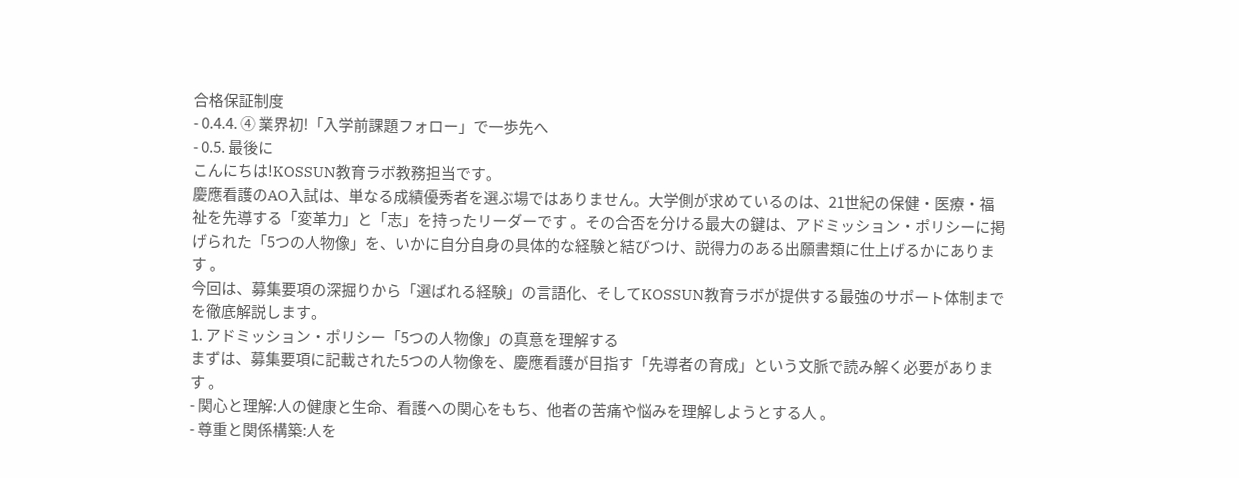合格保証制度
- 0.4.4. ④ 業界初!「入学前課題フォロー」で一歩先へ
- 0.5. 最後に
こんにちは!KOSSUN教育ラボ教務担当です。
慶應看護のAO入試は、単なる成績優秀者を選ぶ場ではありません。大学側が求めているのは、21世紀の保健・医療・福祉を先導する「変革力」と「志」を持ったリーダーです 。その合否を分ける最大の鍵は、アドミッション・ポリシーに掲げられた「5つの人物像」を、いかに自分自身の具体的な経験と結びつけ、説得力のある出願書類に仕上げるかにあります 。
今回は、募集要項の深掘りから「選ばれる経験」の言語化、そしてKOSSUN教育ラボが提供する最強のサポート体制までを徹底解説します。
1. アドミッション・ポリシー「5つの人物像」の真意を理解する
まずは、募集要項に記載された5つの人物像を、慶應看護が目指す「先導者の育成」という文脈で読み解く必要があります 。
- 関心と理解:人の健康と生命、看護への関心をもち、他者の苦痛や悩みを理解しようとする人 。
- 尊重と関係構築:人を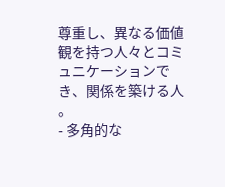尊重し、異なる価値観を持つ人々とコミュニケーションでき、関係を築ける人 。
- 多角的な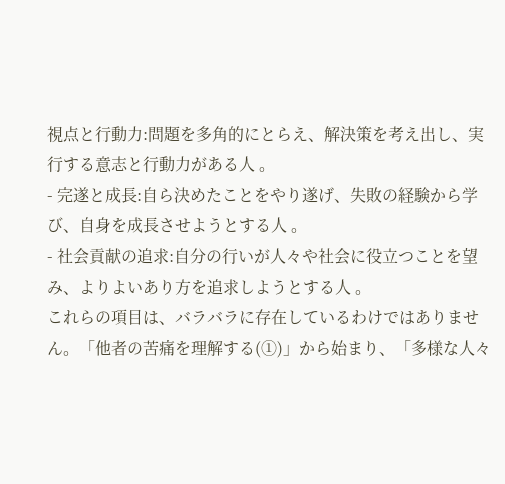視点と行動力:問題を多角的にとらえ、解決策を考え出し、実行する意志と行動力がある人 。
- 完遂と成長:自ら決めたことをやり遂げ、失敗の経験から学び、自身を成長させようとする人 。
- 社会貢献の追求:自分の行いが人々や社会に役立つことを望み、よりよいあり方を追求しようとする人 。
これらの項目は、バラバラに存在しているわけではありません。「他者の苦痛を理解する(①)」から始まり、「多様な人々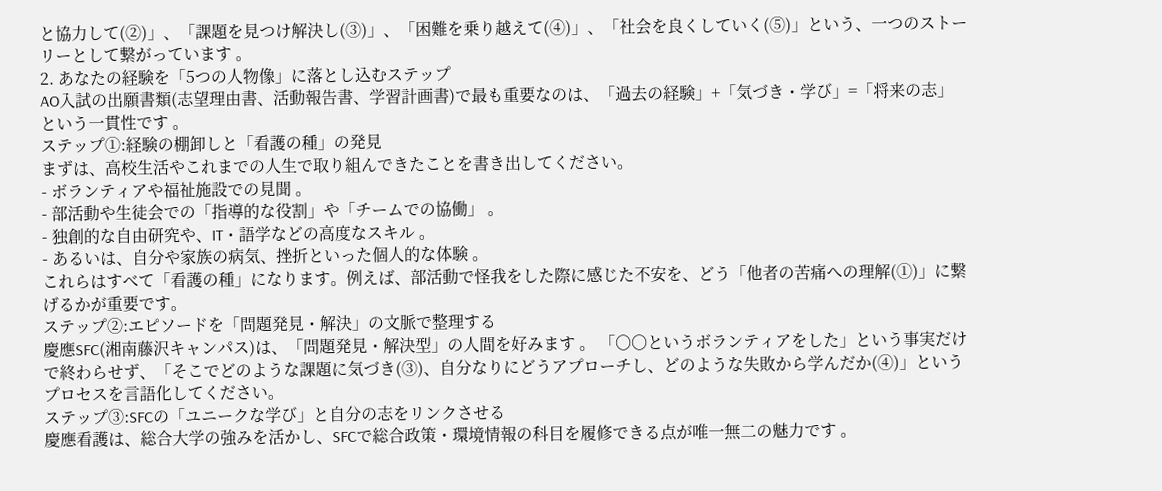と協力して(②)」、「課題を見つけ解決し(③)」、「困難を乗り越えて(④)」、「社会を良くしていく(⑤)」という、一つのストーリーとして繋がっています 。
2. あなたの経験を「5つの人物像」に落とし込むステップ
AO入試の出願書類(志望理由書、活動報告書、学習計画書)で最も重要なのは、「過去の経験」+「気づき・学び」=「将来の志」という一貫性です 。
ステップ①:経験の棚卸しと「看護の種」の発見
まずは、高校生活やこれまでの人生で取り組んできたことを書き出してください。
- ボランティアや福祉施設での見聞 。
- 部活動や生徒会での「指導的な役割」や「チームでの協働」 。
- 独創的な自由研究や、IT・語学などの高度なスキル 。
- あるいは、自分や家族の病気、挫折といった個人的な体験 。
これらはすべて「看護の種」になります。例えば、部活動で怪我をした際に感じた不安を、どう「他者の苦痛への理解(①)」に繋げるかが重要です。
ステップ②:エピソードを「問題発見・解決」の文脈で整理する
慶應SFC(湘南藤沢キャンパス)は、「問題発見・解決型」の人間を好みます 。 「〇〇というボランティアをした」という事実だけで終わらせず、「そこでどのような課題に気づき(③)、自分なりにどうアプローチし、どのような失敗から学んだか(④)」というプロセスを言語化してください。
ステップ③:SFCの「ユニークな学び」と自分の志をリンクさせる
慶應看護は、総合大学の強みを活かし、SFCで総合政策・環境情報の科目を履修できる点が唯一無二の魅力です 。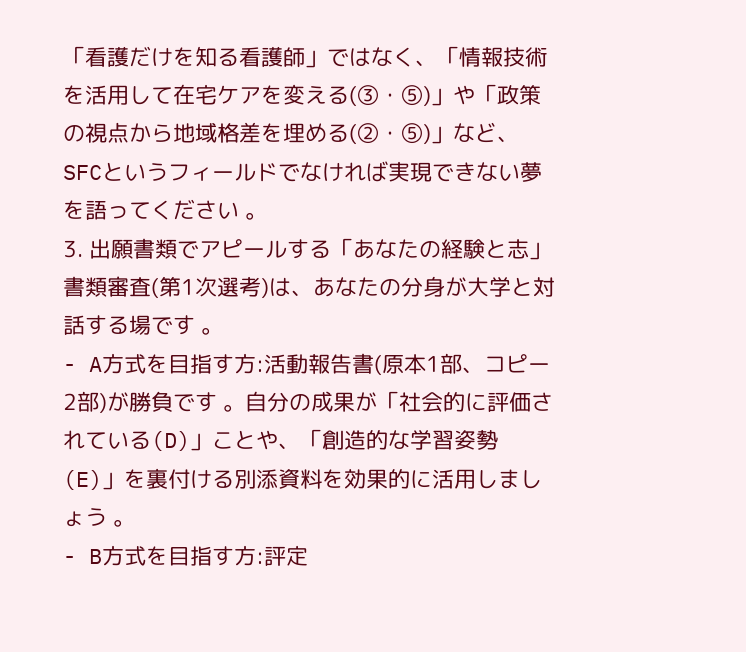「看護だけを知る看護師」ではなく、「情報技術を活用して在宅ケアを変える(③・⑤)」や「政策の視点から地域格差を埋める(②・⑤)」など、SFCというフィールドでなければ実現できない夢を語ってください 。
3. 出願書類でアピールする「あなたの経験と志」
書類審査(第1次選考)は、あなたの分身が大学と対話する場です 。
- A方式を目指す方:活動報告書(原本1部、コピー2部)が勝負です 。自分の成果が「社会的に評価されている(D)」ことや、「創造的な学習姿勢(E)」を裏付ける別添資料を効果的に活用しましょう 。
- B方式を目指す方:評定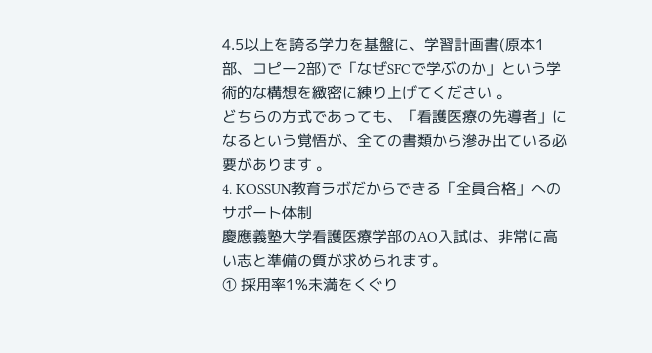4.5以上を誇る学力を基盤に、学習計画書(原本1部、コピー2部)で「なぜSFCで学ぶのか」という学術的な構想を緻密に練り上げてください 。
どちらの方式であっても、「看護医療の先導者」になるという覚悟が、全ての書類から滲み出ている必要があります 。
4. KOSSUN教育ラボだからできる「全員合格」へのサポート体制
慶應義塾大学看護医療学部のAO入試は、非常に高い志と準備の質が求められます。
① 採用率1%未満をくぐり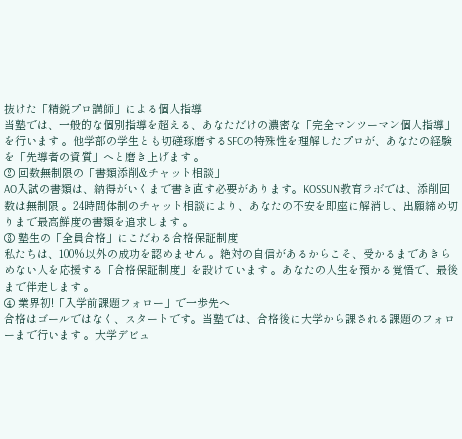抜けた「精鋭プロ講師」による個人指導
当塾では、一般的な個別指導を超える、あなただけの濃密な「完全マンツーマン個人指導」を行います 。他学部の学生とも切磋琢磨するSFCの特殊性を理解したプロが、あなたの経験を「先導者の資質」へと磨き上げます 。
② 回数無制限の「書類添削&チャット相談」
AO入試の書類は、納得がいくまで書き直す必要があります。KOSSUN教育ラボでは、添削回数は無制限 。24時間体制のチャット相談により、あなたの不安を即座に解消し、出願締め切りまで最高鮮度の書類を追求します 。
③ 塾生の「全員合格」にこだわる合格保証制度
私たちは、100%以外の成功を認めません 。絶対の自信があるからこそ、受かるまであきらめない人を応援する「合格保証制度」を設けています 。あなたの人生を預かる覚悟で、最後まで伴走します 。
④ 業界初!「入学前課題フォロー」で一歩先へ
合格はゴールではなく、スタートです。当塾では、合格後に大学から課される課題のフォローまで行います 。大学デビュ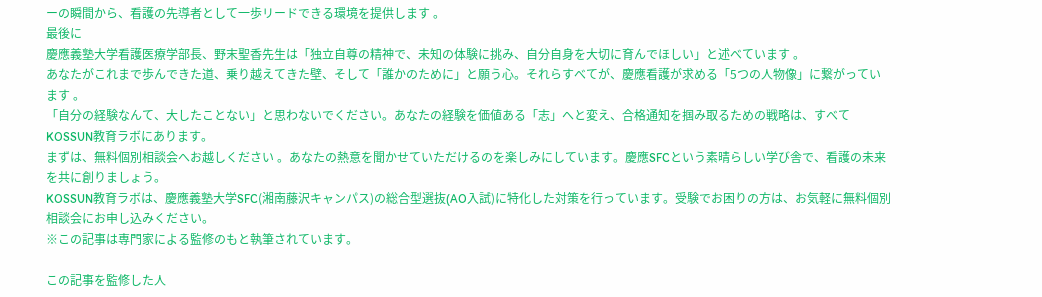ーの瞬間から、看護の先導者として一歩リードできる環境を提供します 。
最後に
慶應義塾大学看護医療学部長、野末聖香先生は「独立自尊の精神で、未知の体験に挑み、自分自身を大切に育んでほしい」と述べています 。
あなたがこれまで歩んできた道、乗り越えてきた壁、そして「誰かのために」と願う心。それらすべてが、慶應看護が求める「5つの人物像」に繋がっています 。
「自分の経験なんて、大したことない」と思わないでください。あなたの経験を価値ある「志」へと変え、合格通知を掴み取るための戦略は、すべてKOSSUN教育ラボにあります。
まずは、無料個別相談会へお越しください 。あなたの熱意を聞かせていただけるのを楽しみにしています。慶應SFCという素晴らしい学び舎で、看護の未来を共に創りましょう。
KOSSUN教育ラボは、慶應義塾大学SFC(湘南藤沢キャンパス)の総合型選抜(AO入試)に特化した対策を行っています。受験でお困りの方は、お気軽に無料個別相談会にお申し込みください。
※この記事は専門家による監修のもと執筆されています。

この記事を監修した人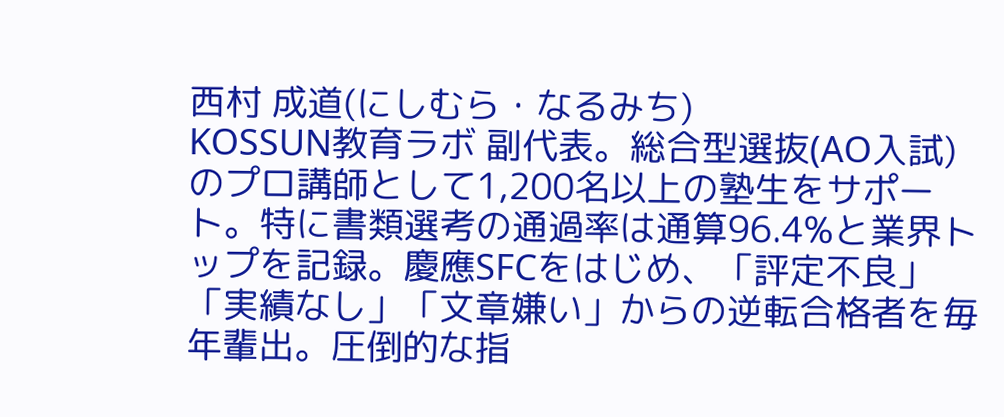西村 成道(にしむら・なるみち)
KOSSUN教育ラボ 副代表。総合型選抜(AO入試)のプロ講師として1,200名以上の塾生をサポート。特に書類選考の通過率は通算96.4%と業界トップを記録。慶應SFCをはじめ、「評定不良」「実績なし」「文章嫌い」からの逆転合格者を毎年輩出。圧倒的な指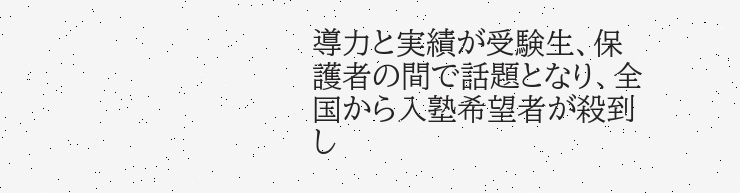導力と実績が受験生、保護者の間で話題となり、全国から入塾希望者が殺到し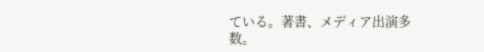ている。著書、メディア出演多数。